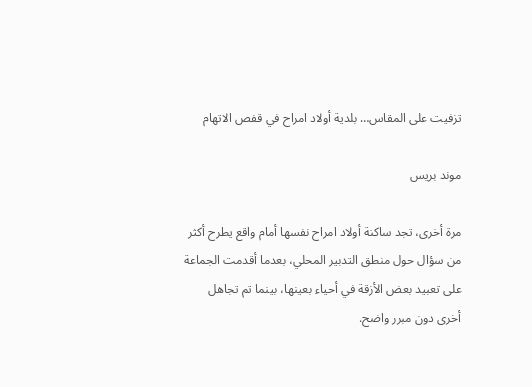تزفيت على المقاس… بلدية أولاد امراح في قفص الاتهام

موند بريس

مرة أخرى، تجد ساكنة أولاد امراح نفسها أمام واقع يطرح أكثر من سؤال حول منطق التدبير المحلي، بعدما أقدمت الجماعة على تعبيد بعض الأزقة في أحياء بعينها، بينما تم تجاهل أخرى دون مبرر واضح.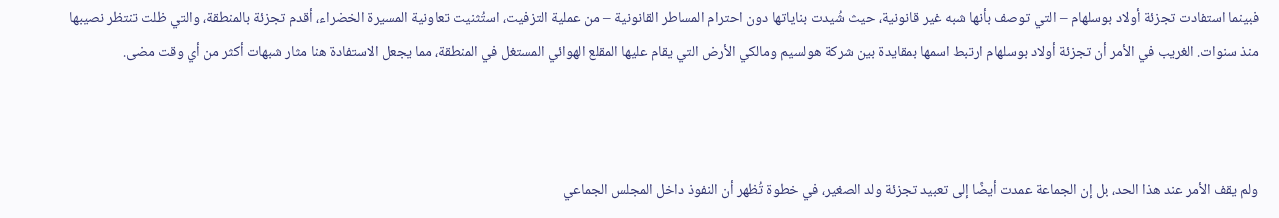فبينما استفادت تجزئة أولاد بوسلهام – التي توصف بأنها شبه غير قانونية، حيث شُيدت بناياتها دون احترام المساطر القانونية – من عملية التزفيت، استُثنيت تعاونية المسيرة الخضراء، أقدم تجزئة بالمنطقة، والتي ظلت تنتظر نصيبها منذ سنوات. الغريب في الأمر أن تجزئة أولاد بوسلهام ارتبط اسمها بمقايدة بين شركة هولسيم ومالكي الأرض التي يقام عليها المقلع الهوائي المستغل في المنطقة، مما يجعل الاستفادة هنا مثار شبهات أكثر من أي وقت مضى.



ولم يقف الأمر عند هذا الحد، بل إن الجماعة عمدت أيضًا إلى تعبيد تجزئة ولد الصغير، في خطوة تُظهر أن النفوذ داخل المجلس الجماعي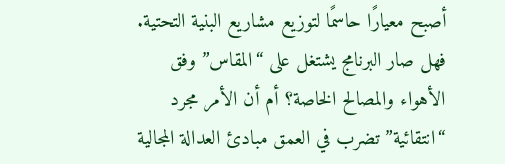أصبح معيارًا حاسمًا لتوزيع مشاريع البنية التحتية. فهل صار البرنامج يشتغل على “المقاس” وفق الأهواء والمصالح الخاصة؟ أم أن الأمر مجرد “انتقائية” تضرب في العمق مبادئ العدالة المجالية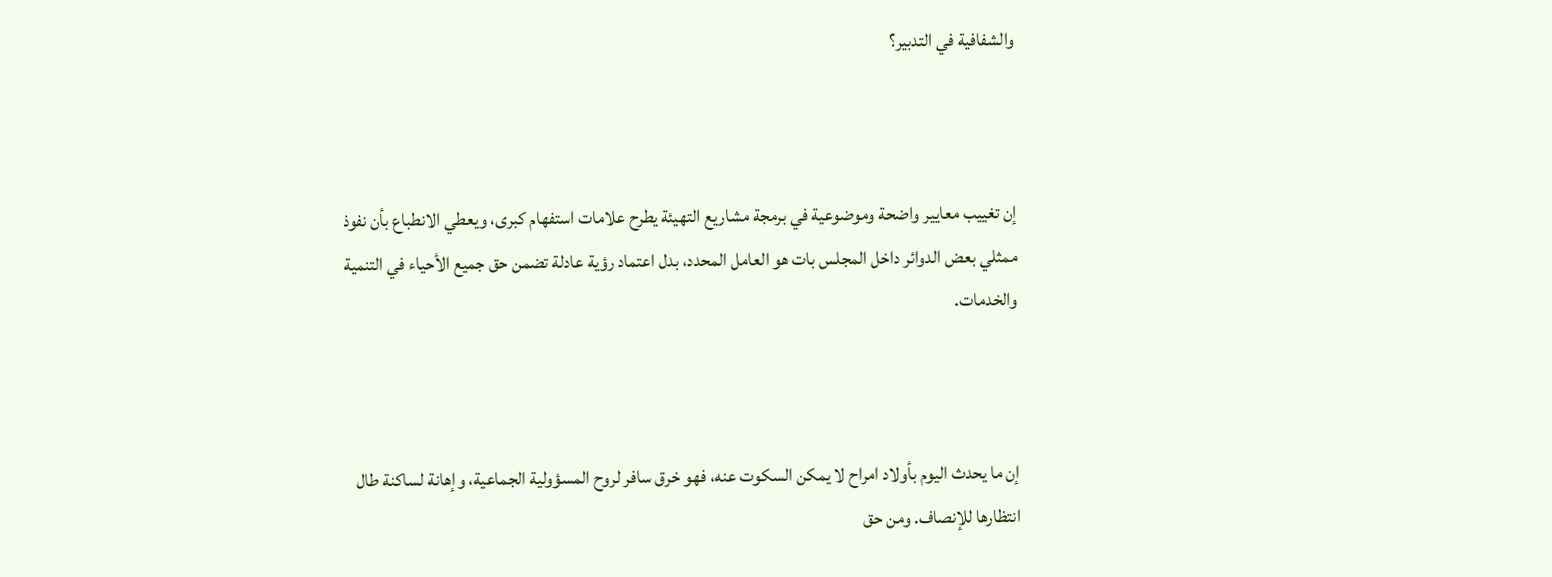والشفافية في التدبير؟



إن تغييب معايير واضحة وموضوعية في برمجة مشاريع التهيئة يطرح علامات استفهام كبرى، ويعطي الانطباع بأن نفوذ ممثلي بعض الدوائر داخل المجلس بات هو العامل المحدد، بدل اعتماد رؤية عادلة تضمن حق جميع الأحياء في التنمية والخدمات.



إن ما يحدث اليوم بأولاد امراح لا يمكن السكوت عنه، فهو خرق سافر لروح المسؤولية الجماعية، وإهانة لساكنة طال انتظارها للإنصاف. ومن حق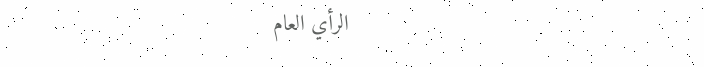الرأي العام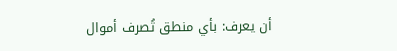أن يعرف: بأي منطق تُصرف أموال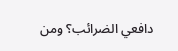دافعي الضرائب؟ ومن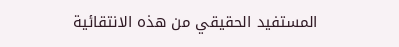المستفيد الحقيقي من هذه الانتقائية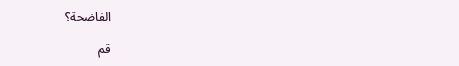الفاضحة؟

قم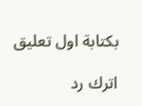بكتابة اول تعليق

اترك رد